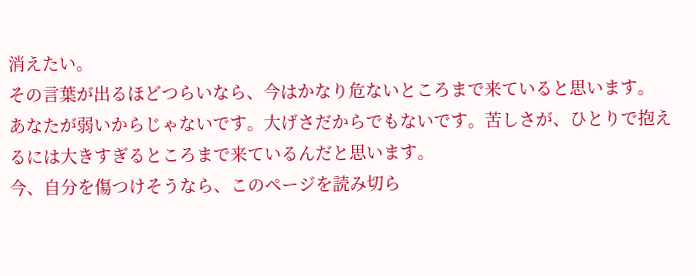消えたい。
その言葉が出るほどつらいなら、今はかなり危ないところまで来ていると思います。
あなたが弱いからじゃないです。大げさだからでもないです。苦しさが、ひとりで抱えるには大きすぎるところまで来ているんだと思います。
今、自分を傷つけそうなら、このページを読み切ら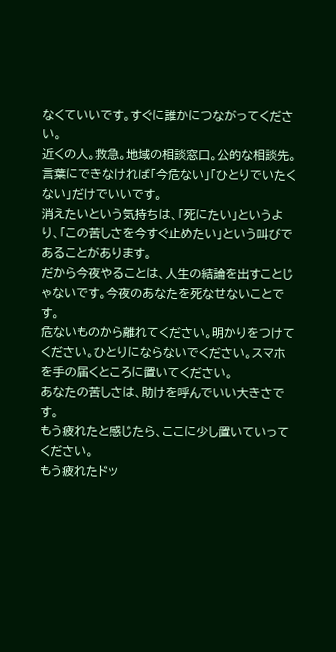なくていいです。すぐに誰かにつながってください。
近くの人。救急。地域の相談窓口。公的な相談先。言葉にできなければ「今危ない」「ひとりでいたくない」だけでいいです。
消えたいという気持ちは、「死にたい」というより、「この苦しさを今すぐ止めたい」という叫びであることがあります。
だから今夜やることは、人生の結論を出すことじゃないです。今夜のあなたを死なせないことです。
危ないものから離れてください。明かりをつけてください。ひとりにならないでください。スマホを手の届くところに置いてください。
あなたの苦しさは、助けを呼んでいい大きさです。
もう疲れたと感じたら、ここに少し置いていってください。
もう疲れたドッ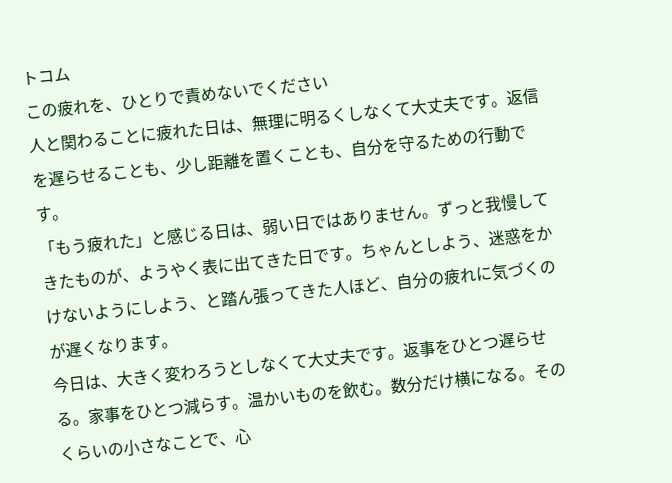トコム
この疲れを、ひとりで責めないでください
人と関わることに疲れた日は、無理に明るくしなくて大丈夫です。返信を遅らせることも、少し距離を置くことも、自分を守るための行動です。
「もう疲れた」と感じる日は、弱い日ではありません。ずっと我慢してきたものが、ようやく表に出てきた日です。ちゃんとしよう、迷惑をかけないようにしよう、と踏ん張ってきた人ほど、自分の疲れに気づくのが遅くなります。
今日は、大きく変わろうとしなくて大丈夫です。返事をひとつ遅らせる。家事をひとつ減らす。温かいものを飲む。数分だけ横になる。そのくらいの小さなことで、心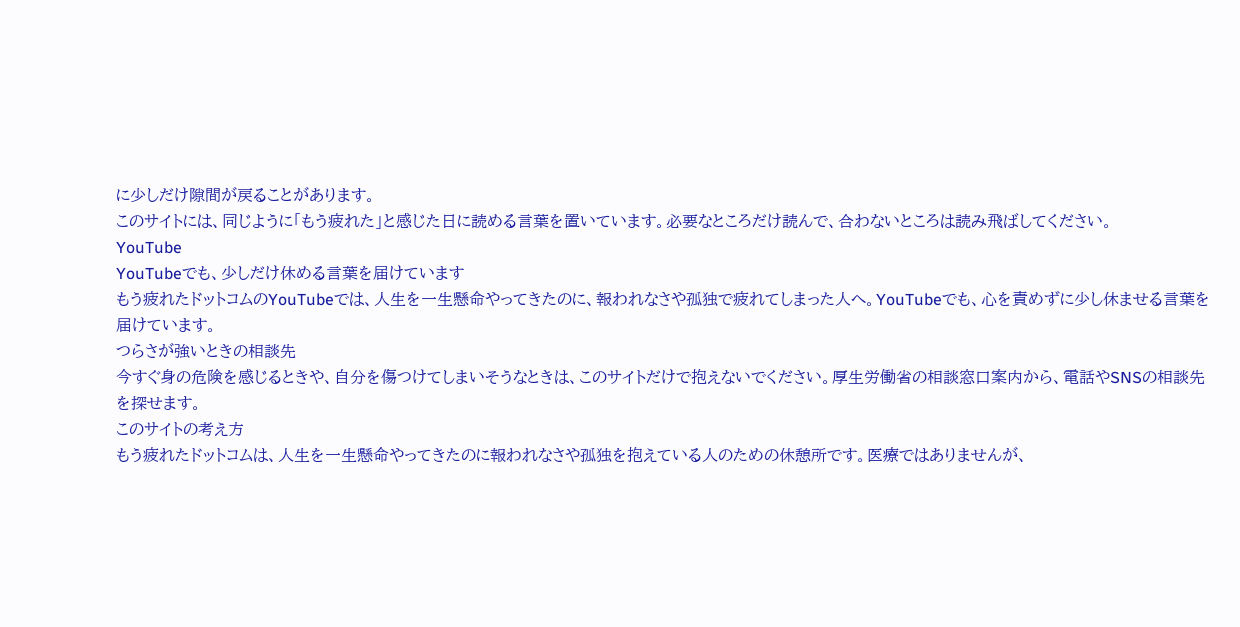に少しだけ隙間が戻ることがあります。
このサイトには、同じように「もう疲れた」と感じた日に読める言葉を置いています。必要なところだけ読んで、合わないところは読み飛ばしてください。
YouTube
YouTubeでも、少しだけ休める言葉を届けています
もう疲れたドットコムのYouTubeでは、人生を一生懸命やってきたのに、報われなさや孤独で疲れてしまった人へ。YouTubeでも、心を責めずに少し休ませる言葉を届けています。
つらさが強いときの相談先
今すぐ身の危険を感じるときや、自分を傷つけてしまいそうなときは、このサイトだけで抱えないでください。厚生労働省の相談窓口案内から、電話やSNSの相談先を探せます。
このサイトの考え方
もう疲れたドットコムは、人生を一生懸命やってきたのに報われなさや孤独を抱えている人のための休憩所です。医療ではありませんが、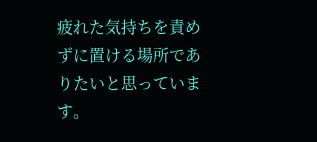疲れた気持ちを責めずに置ける場所でありたいと思っています。